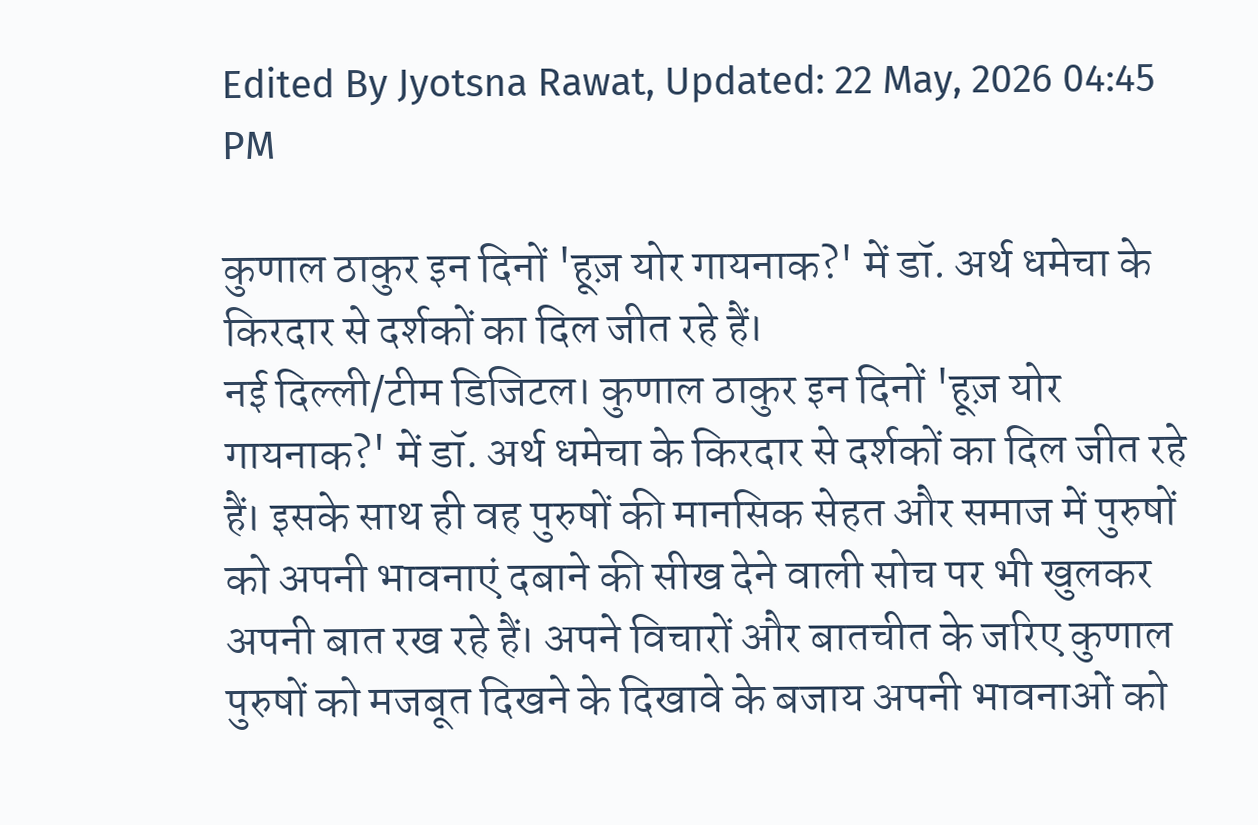Edited By Jyotsna Rawat, Updated: 22 May, 2026 04:45 PM

कुणाल ठाकुर इन दिनों 'हूज़ योर गायनाक?' में डॉ. अर्थ धमेचा के किरदार से दर्शकों का दिल जीत रहे हैं।
नई दिल्ली/टीम डिजिटल। कुणाल ठाकुर इन दिनों 'हूज़ योर गायनाक?' में डॉ. अर्थ धमेचा के किरदार से दर्शकों का दिल जीत रहे हैं। इसके साथ ही वह पुरुषों की मानसिक सेहत और समाज में पुरुषों को अपनी भावनाएं दबाने की सीख देने वाली सोच पर भी खुलकर अपनी बात रख रहे हैं। अपने विचारों और बातचीत के जरिए कुणाल पुरुषों को मजबूत दिखने के दिखावे के बजाय अपनी भावनाओं को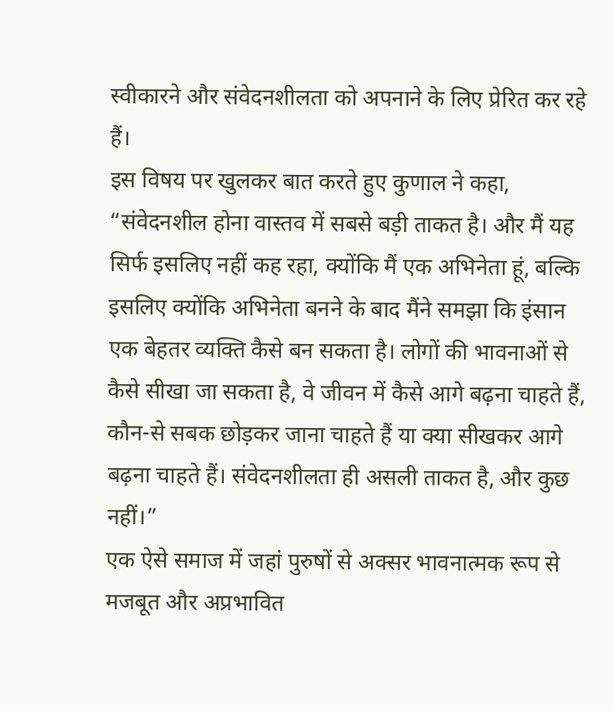स्वीकारने और संवेदनशीलता को अपनाने के लिए प्रेरित कर रहे हैं।
इस विषय पर खुलकर बात करते हुए कुणाल ने कहा, “संवेदनशील होना वास्तव में सबसे बड़ी ताकत है। और मैं यह सिर्फ इसलिए नहीं कह रहा, क्योंकि मैं एक अभिनेता हूं, बल्कि इसलिए क्योंकि अभिनेता बनने के बाद मैंने समझा कि इंसान एक बेहतर व्यक्ति कैसे बन सकता है। लोगों की भावनाओं से कैसे सीखा जा सकता है, वे जीवन में कैसे आगे बढ़ना चाहते हैं, कौन-से सबक छोड़कर जाना चाहते हैं या क्या सीखकर आगे बढ़ना चाहते हैं। संवेदनशीलता ही असली ताकत है, और कुछ नहीं।”
एक ऐसे समाज में जहां पुरुषों से अक्सर भावनात्मक रूप से मजबूत और अप्रभावित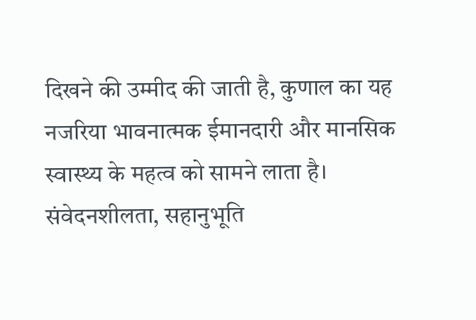दिखने की उम्मीद की जाती है, कुणाल का यह नजरिया भावनात्मक ईमानदारी और मानसिक स्वास्थ्य के महत्व को सामने लाता है। संवेदनशीलता, सहानुभूति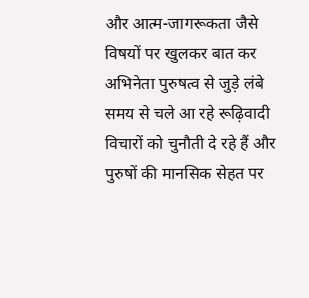और आत्म-जागरूकता जैसे विषयों पर खुलकर बात कर अभिनेता पुरुषत्व से जुड़े लंबे समय से चले आ रहे रूढ़िवादी विचारों को चुनौती दे रहे हैं और पुरुषों की मानसिक सेहत पर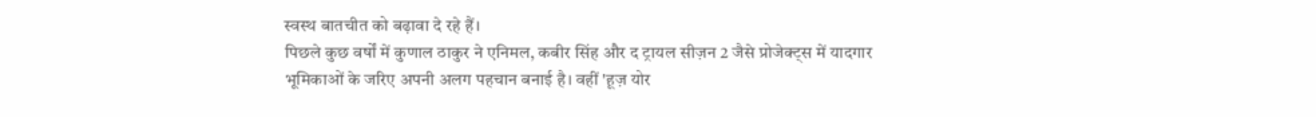स्वस्थ बातचीत को बढ़ावा दे रहे हैं।
पिछले कुछ वर्षों में कुणाल ठाकुर ने एनिमल, कबीर सिंह और द ट्रायल सीज़न 2 जैसे प्रोजेक्ट्स में यादगार भूमिकाओं के जरिए अपनी अलग पहचान बनाई है। वहीं 'हूज़ योर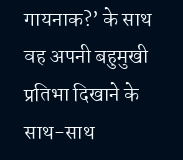गायनाक?’ के साथ वह अपनी बहुमुखी प्रतिभा दिखाने के साथ-साथ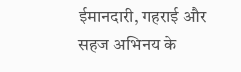ईमानदारी, गहराई और सहज अभिनय के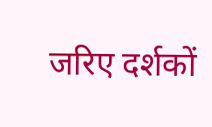जरिए दर्शकों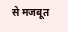से मजबूत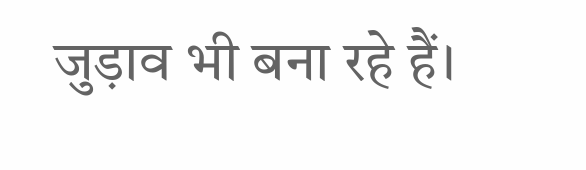जुड़ाव भी बना रहे हैं।